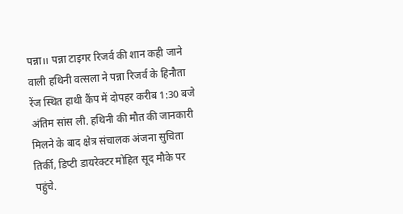पन्ना।। पन्ना टाइगर रिजर्व की शान कही जाने वाली हथिनी वत्सला ने पन्ना रिजर्व के हिनौता रेंज स्थित हाथी कैंप में दोपहर करीब 1:30 बजे अंतिम सांस ली. हथिनी की मौत की जानकारी मिलने के बाद क्षेत्र संचालक अंजना सुचिता तिर्की, डिप्टी डायरेक्टर मोहित सूद मौके पर पहुंचे.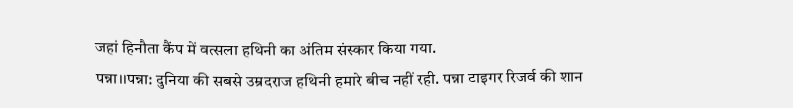जहां हिनौता कैंप में वत्सला हथिनी का अंतिम संस्कार किया गया.
पन्ना।।पन्ना: दुनिया की सबसे उम्रदराज हथिनी हमारे बीच नहीं रही. पन्ना टाइगर रिजर्व की शान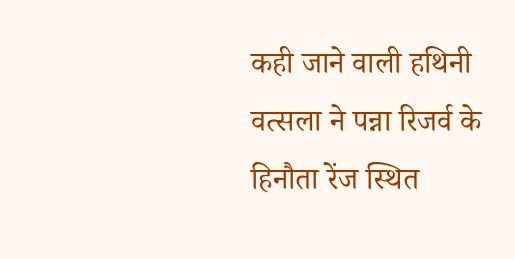कही जाने वाली हथिनी वत्सला ने पन्ना रिजर्व के हिनौता रेंज स्थित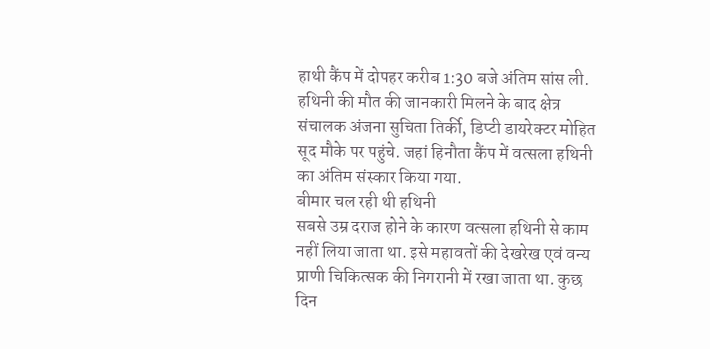हाथी कैंप में दोपहर करीब 1:30 बजे अंतिम सांस ली. हथिनी की मौत की जानकारी मिलने के बाद क्षेत्र संचालक अंजना सुचिता तिर्की, डिप्टी डायरेक्टर मोहित सूद मौके पर पहुंचे. जहां हिनौता कैंप में वत्सला हथिनी का अंतिम संस्कार किया गया.
बीमार चल रही थी हथिनी
सबसे उम्र दराज होने के कारण वत्सला हथिनी से काम नहीं लिया जाता था. इसे महावतों की देखरेख एवं वन्य प्राणी चिकित्सक की निगरानी में रखा जाता था. कुछ दिन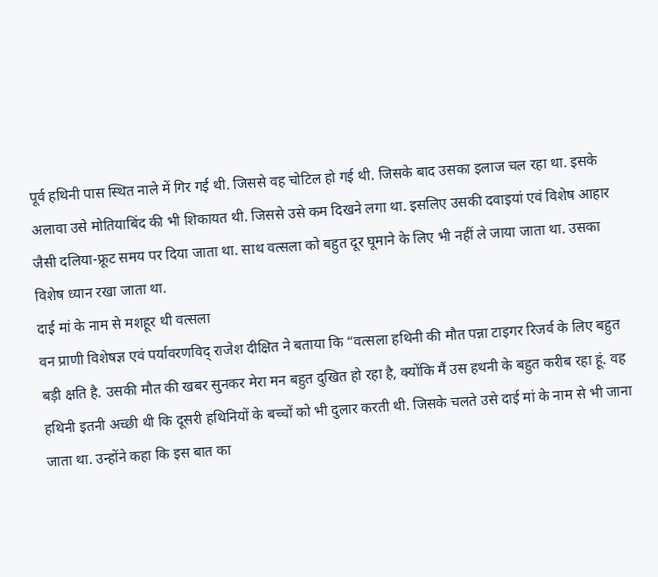पूर्व हथिनी पास स्थित नाले में गिर गई थी. जिससे वह चोटिल हो गई थी. जिसके बाद उसका इलाज चल रहा था. इसके अलावा उसे मोतियाबिंद की भी शिकायत थी. जिससे उसे कम दिखने लगा था. इसलिए उसकी दवाइयां एवं विशेष आहार जैसी दलिया-फ्रूट समय पर दिया जाता था. साथ वत्सला को बहुत दूर घूमाने के लिए भी नहीं ले जाया जाता था. उसका विशेष ध्यान रखा जाता था.
दाई मां के नाम से मशहूर थी वत्सला
वन प्राणी विशेषज्ञ एवं पर्यावरणविद् राजेश दीक्षित ने बताया कि “वत्सला हथिनी की मौत पन्ना टाइगर रिजर्व के लिए बहुत बड़ी क्षति है. उसकी मौत की खबर सुनकर मेरा मन बहुत दुखित हो रहा है, क्योंकि मैं उस हथनी के बहुत करीब रहा हूं. वह हथिनी इतनी अच्छी थी कि दूसरी हथिनियों के बच्चों को भी दुलार करती थी. जिसके चलते उसे दाई मां के नाम से भी जाना जाता था. उन्होंने कहा कि इस बात का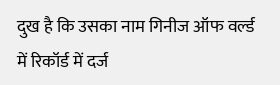दुख है कि उसका नाम गिनीज ऑफ वर्ल्ड में रिकॉर्ड में दर्ज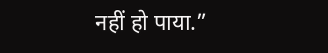नहीं हो पाया.”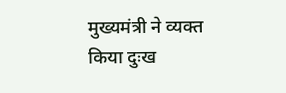मुख्यमंत्री ने व्यक्त किया दुःख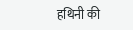हथिनी की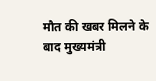मौत की खबर मिलने के बाद मुख्यमंत्री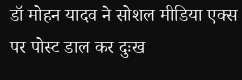डॉ मोहन यादव ने सोशल मीडिया एक्स पर पोस्ट डाल कर दुःख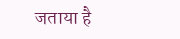जताया है